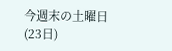今週末の土曜日(23日)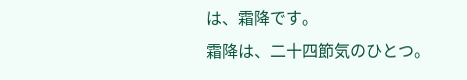は、霜降です。
霜降は、二十四節気のひとつ。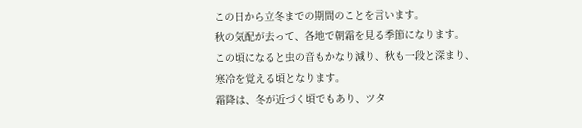この日から立冬までの期間のことを言います。
秋の気配が去って、各地で朝霜を見る季節になります。
この頃になると虫の音もかなり減り、秋も一段と深まり、
寒冷を覚える頃となります。
霜降は、冬が近づく頃でもあり、ツタ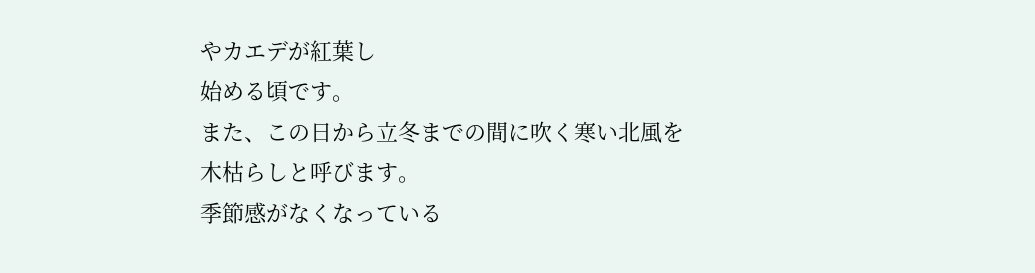やカエデが紅葉し
始める頃です。
また、この日から立冬までの間に吹く寒い北風を
木枯らしと呼びます。
季節感がなくなっている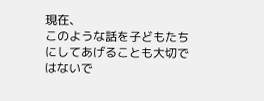現在、
このような話を子どもたちにしてあげることも大切ではないで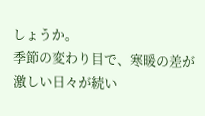しょうか。
季節の変わり目で、寒暖の差が激しい日々が続い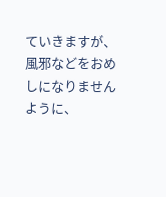ていきますが、
風邪などをおめしになりませんように、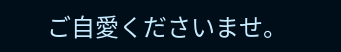ご自愛くださいませ。